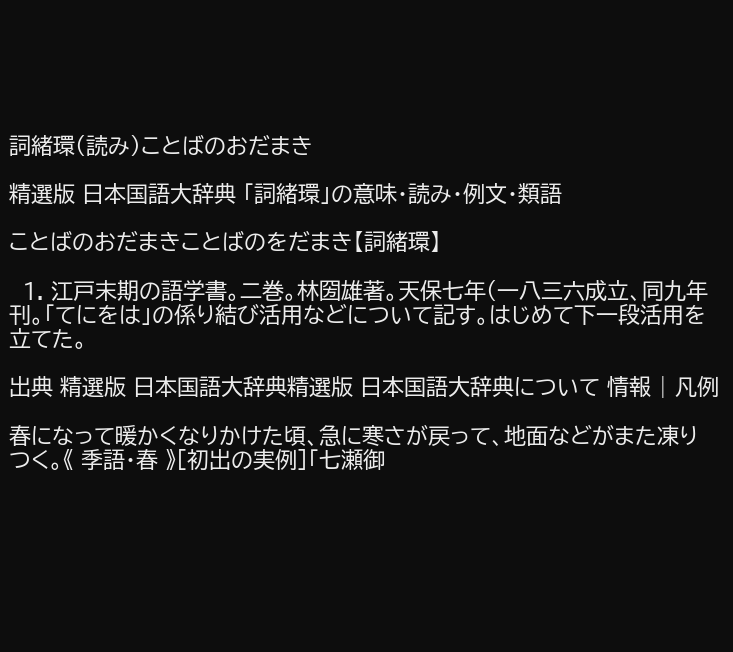詞緒環(読み)ことばのおだまき

精選版 日本国語大辞典 「詞緒環」の意味・読み・例文・類語

ことばのおだまきことばのをだまき【詞緒環】

  1. 江戸末期の語学書。二巻。林圀雄著。天保七年(一八三六成立、同九年刊。「てにをは」の係り結び活用などについて記す。はじめて下一段活用を立てた。

出典 精選版 日本国語大辞典精選版 日本国語大辞典について 情報 | 凡例

春になって暖かくなりかけた頃、急に寒さが戻って、地面などがまた凍りつく。《 季語・春 》[初出の実例]「七瀬御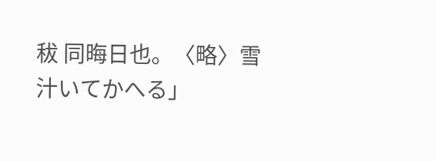秡 同晦日也。〈略〉雪汁いてかへる」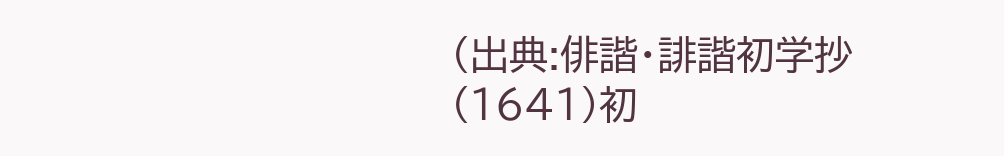(出典:俳諧・誹諧初学抄(1641)初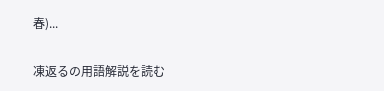春)...

凍返るの用語解説を読む